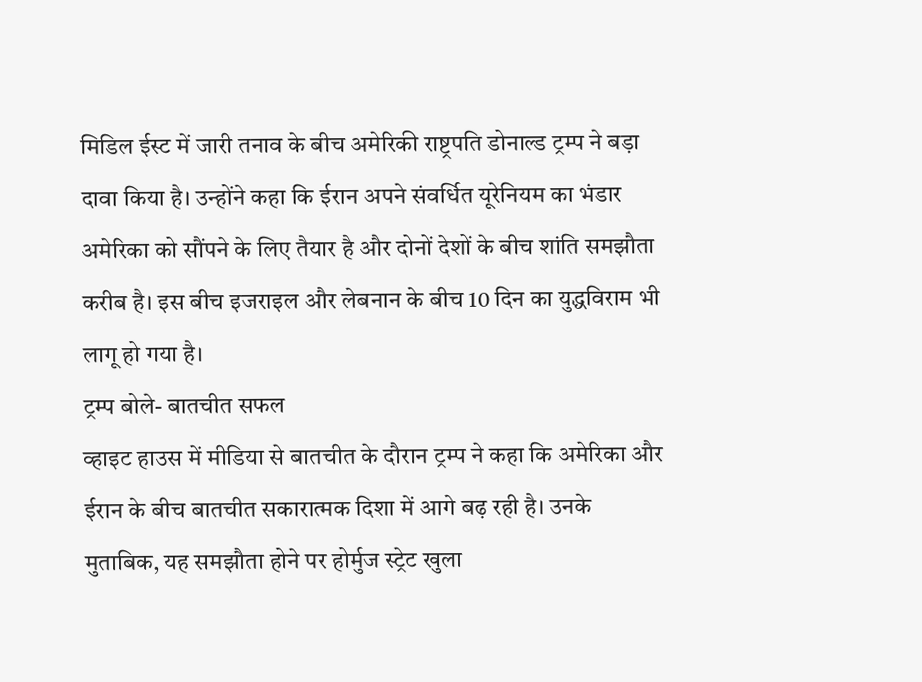मिडिल ईस्ट में जारी तनाव के बीच अमेरिकी राष्ट्रपति डोनाल्ड ट्रम्प ने बड़ा दावा किया है। उन्होंने कहा कि ईरान अपने संवर्धित यूरेनियम का भंडार अमेरिका को सौंपने के लिए तैयार है और दोनों देशों के बीच शांति समझौता करीब है। इस बीच इजराइल और लेबनान के बीच 10 दिन का युद्धविराम भी लागू हो गया है।
ट्रम्प बोले- बातचीत सफल
व्हाइट हाउस में मीडिया से बातचीत के दौरान ट्रम्प ने कहा कि अमेरिका और ईरान के बीच बातचीत सकारात्मक दिशा में आगे बढ़ रही है। उनके मुताबिक, यह समझौता होने पर होर्मुज स्ट्रेट खुला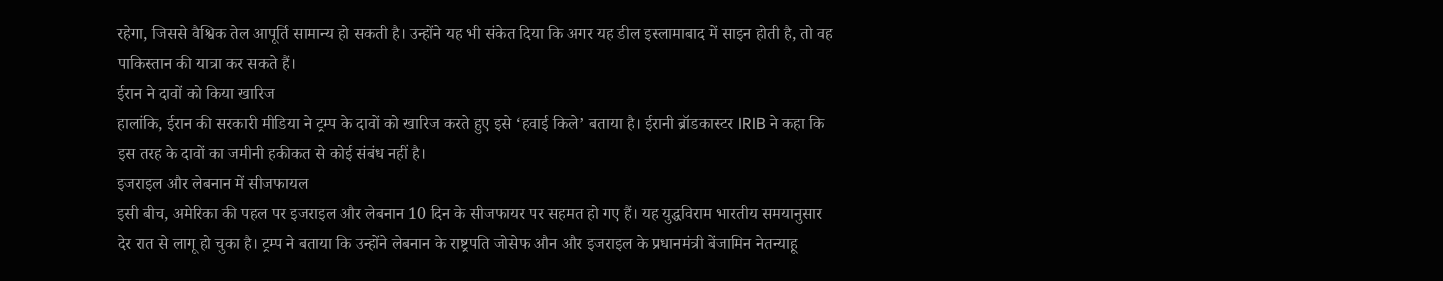रहेगा, जिससे वैश्विक तेल आपूर्ति सामान्य हो सकती है। उन्होंने यह भी संकेत दिया कि अगर यह डील इस्लामाबाद में साइन होती है, तो वह पाकिस्तान की यात्रा कर सकते हैं।
ईरान ने दावों को किया खारिज
हालांकि, ईरान की सरकारी मीडिया ने ट्रम्प के दावों को खारिज करते हुए इसे ‘हवाई किले’ बताया है। ईरानी ब्रॉडकास्टर IRIB ने कहा कि इस तरह के दावों का जमीनी हकीकत से कोई संबंध नहीं है।
इजराइल और लेबनान में सीजफायल
इसी बीच, अमेरिका की पहल पर इजराइल और लेबनान 10 दिन के सीजफायर पर सहमत हो गए हैं। यह युद्धविराम भारतीय समयानुसार देर रात से लागू हो चुका है। ट्रम्प ने बताया कि उन्होंने लेबनान के राष्ट्रपति जोसेफ औन और इजराइल के प्रधानमंत्री बेंजामिन नेतन्याहू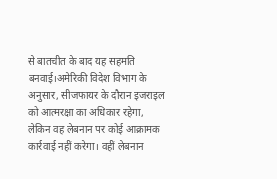से बातचीत के बाद यह सहमति बनवाई।अमेरिकी विदेश विभाग के अनुसार, सीजफायर के दौरान इजराइल को आत्मरक्षा का अधिकार रहेगा, लेकिन वह लेबनान पर कोई आक्रामक कार्रवाई नहीं करेगा। वहीं लेबनान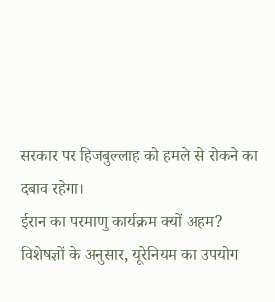सरकार पर हिजबुल्लाह को हमले से रोकने का दबाव रहेगा।
ईरान का परमाणु कार्यक्रम क्यों अहम?
विशेषज्ञों के अनुसार, यूरेनियम का उपयोग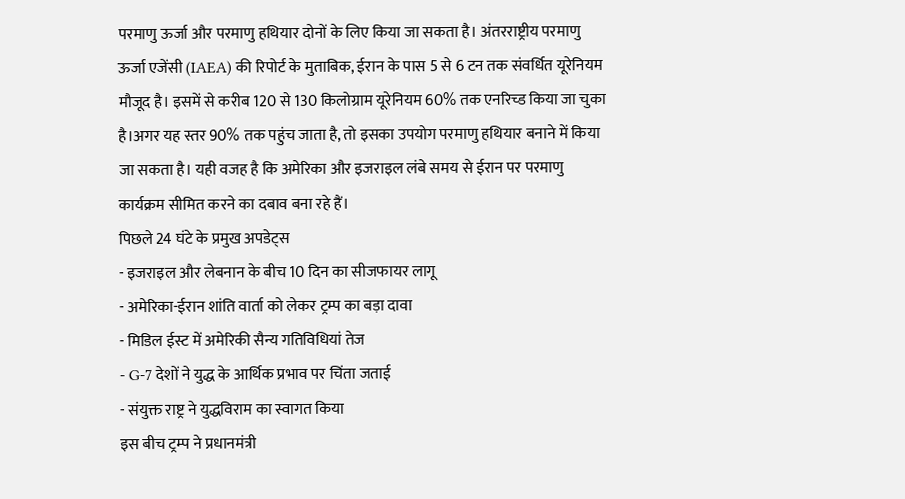परमाणु ऊर्जा और परमाणु हथियार दोनों के लिए किया जा सकता है। अंतरराष्ट्रीय परमाणु ऊर्जा एजेंसी (IAEA) की रिपोर्ट के मुताबिक, ईरान के पास 5 से 6 टन तक संवर्धित यूरेनियम मौजूद है। इसमें से करीब 120 से 130 किलोग्राम यूरेनियम 60% तक एनरिच्ड किया जा चुका है।अगर यह स्तर 90% तक पहुंच जाता है, तो इसका उपयोग परमाणु हथियार बनाने में किया जा सकता है। यही वजह है कि अमेरिका और इजराइल लंबे समय से ईरान पर परमाणु कार्यक्रम सीमित करने का दबाव बना रहे हैं।
पिछले 24 घंटे के प्रमुख अपडेट्स
- इजराइल और लेबनान के बीच 10 दिन का सीजफायर लागू
- अमेरिका-ईरान शांति वार्ता को लेकर ट्रम्प का बड़ा दावा
- मिडिल ईस्ट में अमेरिकी सैन्य गतिविधियां तेज
- G-7 देशों ने युद्ध के आर्थिक प्रभाव पर चिंता जताई
- संयुक्त राष्ट्र ने युद्धविराम का स्वागत किया
इस बीच ट्रम्प ने प्रधानमंत्री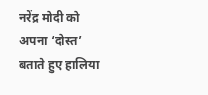नरेंद्र मोदी को अपना ‘दोस्त’ बताते हुए हालिया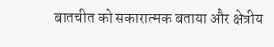बातचीत को सकारात्मक बताया और क्षेत्रीय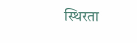स्थिरता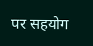पर सहयोग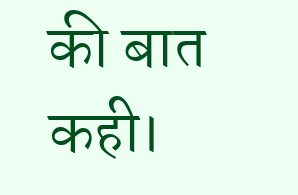की बात कही।